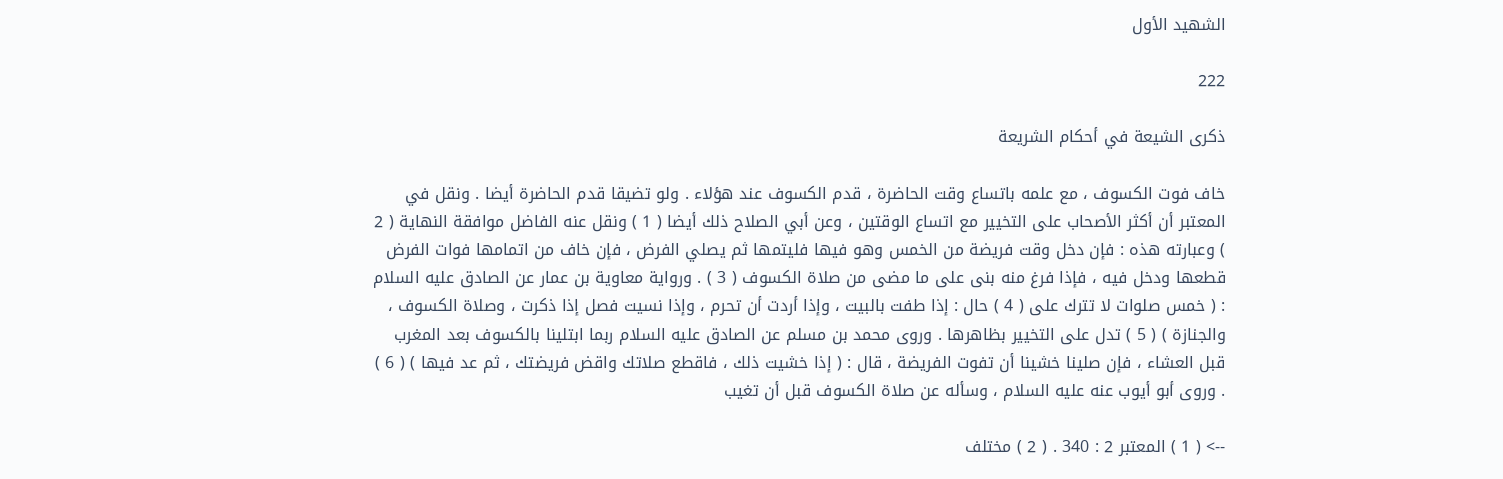الشهيد الأول

222

ذكرى الشيعة في أحكام الشريعة

خاف فوت الكسوف ، مع علمه باتساع وقت الحاضرة ، قدم الكسوف عند هؤلاء . ولو تضيقا قدم الحاضرة أيضا . ونقل في المعتبر أن أكثر الأصحاب على التخيير مع اتساع الوقتين ، وعن أبي الصلاح ذلك أيضا ( 1 ) ونقل عنه الفاضل موافقة النهاية ( 2 ) وعبارته هذه : فإن دخل وقت فريضة من الخمس وهو فيها فليتمها ثم يصلي الفرض ، فإن خاف من اتمامها فوات الفرض قطعها ودخل فيه ، فإذا فرغ منه بنى على ما مضى من صلاة الكسوف ( 3 ) . ورواية معاوية بن عمار عن الصادق عليه السلام : ( خمس صلوات لا تترك على ( 4 ) حال : إذا طفت بالبيت ، وإذا أردت أن تحرم ، وإذا نسيت فصل إذا ذكرت ، وصلاة الكسوف ، والجنازة ) ( 5 ) تدل على التخيير بظاهرها . وروى محمد بن مسلم عن الصادق عليه السلام ربما ابتلينا بالكسوف بعد المغرب قبل العشاء ، فإن صلينا خشينا أن تفوت الفريضة ، قال : ( إذا خشيت ذلك ، فاقطع صلاتك واقض فريضتك ، ثم عد فيها ) ( 6 ) . وروى أبو أيوب عنه عليه السلام ، وسأله عن صلاة الكسوف قبل أن تغيب

--> ( 1 ) المعتبر 2 : 340 . ( 2 ) مختلف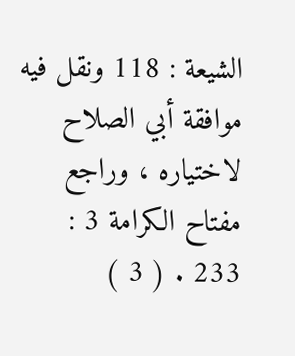الشيعة : 118 ونقل فيه موافقة أبي الصلاح لاختياره ، وراجع مفتاح الكرامة 3 : 233 . ( 3 )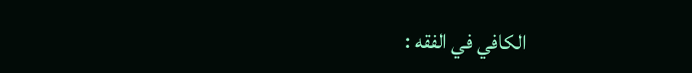الكافي في الفقه :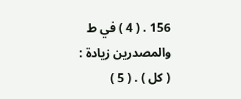156 . ( 4 ) في ط والمصدرين زيادة : ( كل ) . ( 5 )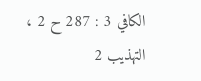الكافي 3 : 287 ح 2 ، التهذيب 2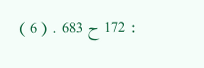: 172 ح 683 . ( 6 )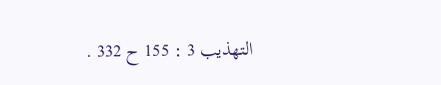التهذيب 3 : 155 ح 332 .